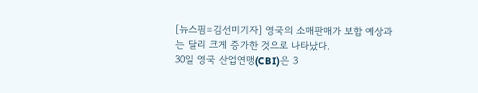[뉴스핌=김선미기자] 영국의 소매판매가 보합 예상과는 달리 크게 증가한 것으로 나타났다.
30일 영국 산업연맹(CBI)은 3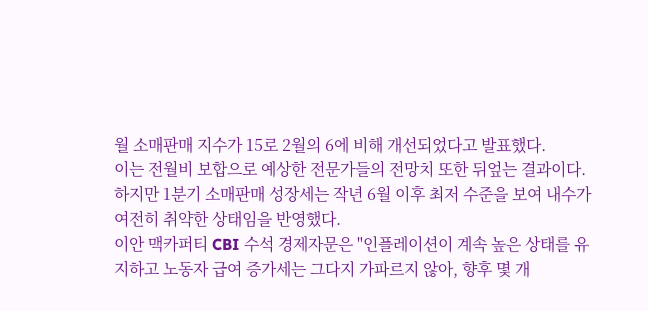월 소매판매 지수가 15로 2월의 6에 비해 개선되었다고 발표했다.
이는 전월비 보합으로 예상한 전문가들의 전망치 또한 뒤엎는 결과이다.
하지만 1분기 소매판매 성장세는 작년 6월 이후 최저 수준을 보여 내수가 여전히 취약한 상태임을 반영했다.
이안 맥카퍼티 CBI 수석 경제자문은 "인플레이션이 계속 높은 상태를 유지하고 노동자 급여 증가세는 그다지 가파르지 않아, 향후 몇 개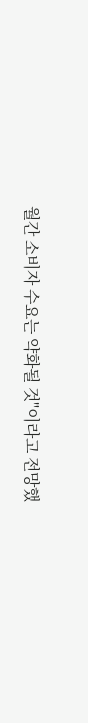월간 소비자 수요는 약화될 것"이라고 전망했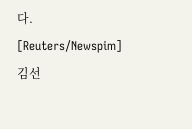다.
[Reuters/Newspim] 김선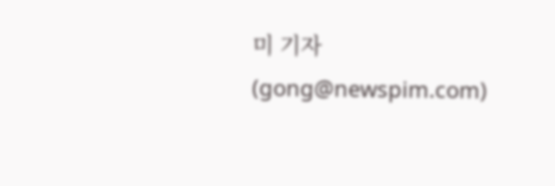미 기자 (gong@newspim.com)